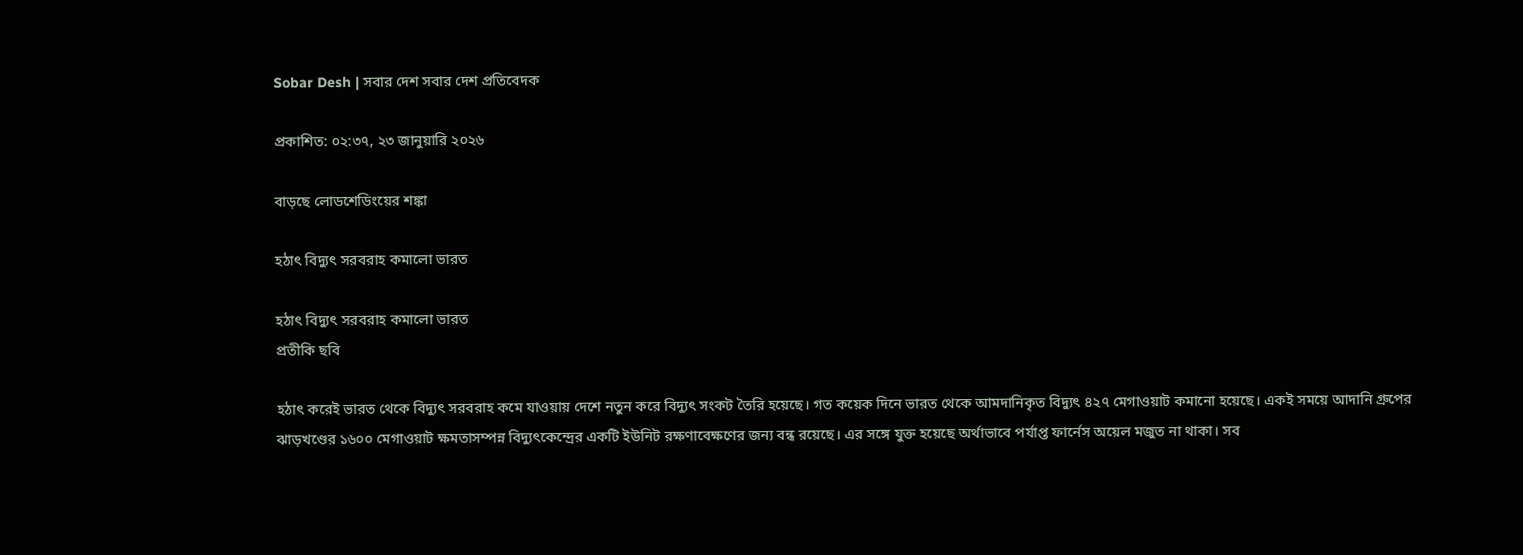Sobar Desh | সবার দেশ সবার দেশ প্রতিবেদক

প্রকাশিত: ০২:৩৭, ২৩ জানুয়ারি ২০২৬

বাড়ছে লোডশেডিংয়ের শঙ্কা

হঠাৎ বিদ্যুৎ সরবরাহ কমালো ভারত

হঠাৎ বিদ্যুৎ সরবরাহ কমালো ভারত
প্রতীকি ছবি

হঠাৎ করেই ভারত থেকে বিদ্যুৎ সরবরাহ কমে যাওয়ায় দেশে নতুন করে বিদ্যুৎ সংকট তৈরি হয়েছে। গত কয়েক দিনে ভারত থেকে আমদানিকৃত বিদ্যুৎ ৪২৭ মেগাওয়াট কমানো হয়েছে। একই সময়ে আদানি গ্রুপের ঝাড়খণ্ডের ১৬০০ মেগাওয়াট ক্ষমতাসম্পন্ন বিদ্যুৎকেন্দ্রের একটি ইউনিট রক্ষণাবেক্ষণের জন্য বন্ধ রয়েছে। এর সঙ্গে যুক্ত হয়েছে অর্থাভাবে পর্যাপ্ত ফার্নেস অয়েল মজুত না থাকা। সব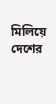মিলিয়ে দেশের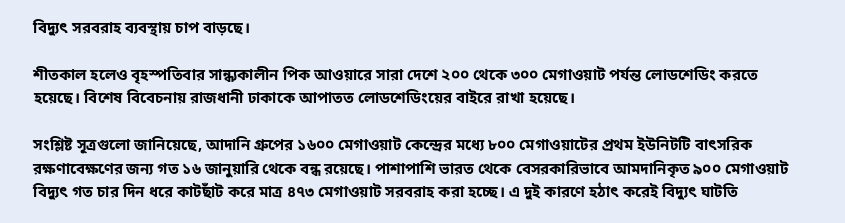বিদ্যুৎ সরবরাহ ব্যবস্থায় চাপ বাড়ছে।

শীতকাল হলেও বৃহস্পতিবার সান্ধ্যকালীন পিক আওয়ারে সারা দেশে ২০০ থেকে ৩০০ মেগাওয়াট পর্যন্ত লোডশেডিং করতে হয়েছে। বিশেষ বিবেচনায় রাজধানী ঢাকাকে আপাতত লোডশেডিংয়ের বাইরে রাখা হয়েছে।

সংশ্লিষ্ট সূত্রগুলো জানিয়েছে, আদানি গ্রুপের ১৬০০ মেগাওয়াট কেন্দ্রের মধ্যে ৮০০ মেগাওয়াটের প্রথম ইউনিটটি বাৎসরিক রক্ষণাবেক্ষণের জন্য গত ১৬ জানুয়ারি থেকে বন্ধ রয়েছে। পাশাপাশি ভারত থেকে বেসরকারিভাবে আমদানিকৃত ৯০০ মেগাওয়াট বিদ্যুৎ গত চার দিন ধরে কাটছাঁট করে মাত্র ৪৭৩ মেগাওয়াট সরবরাহ করা হচ্ছে। এ দুই কারণে হঠাৎ করেই বিদ্যুৎ ঘাটতি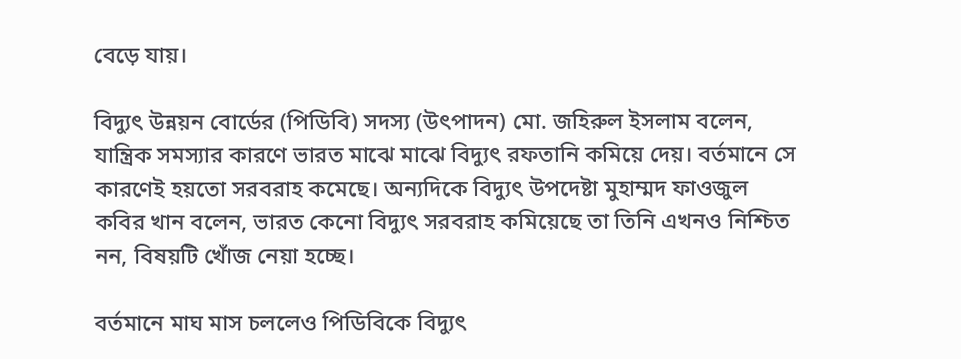বেড়ে যায়।

বিদ্যুৎ উন্নয়ন বোর্ডের (পিডিবি) সদস্য (উৎপাদন) মো. জহিরুল ইসলাম বলেন, যান্ত্রিক সমস্যার কারণে ভারত মাঝে মাঝে বিদ্যুৎ রফতানি কমিয়ে দেয়। বর্তমানে সে কারণেই হয়তো সরবরাহ কমেছে। অন্যদিকে বিদ্যুৎ উপদেষ্টা মুহাম্মদ ফাওজুল কবির খান বলেন, ভারত কেনো বিদ্যুৎ সরবরাহ কমিয়েছে তা তিনি এখনও নিশ্চিত নন, বিষয়টি খোঁজ নেয়া হচ্ছে।

বর্তমানে মাঘ মাস চললেও পিডিবিকে বিদ্যুৎ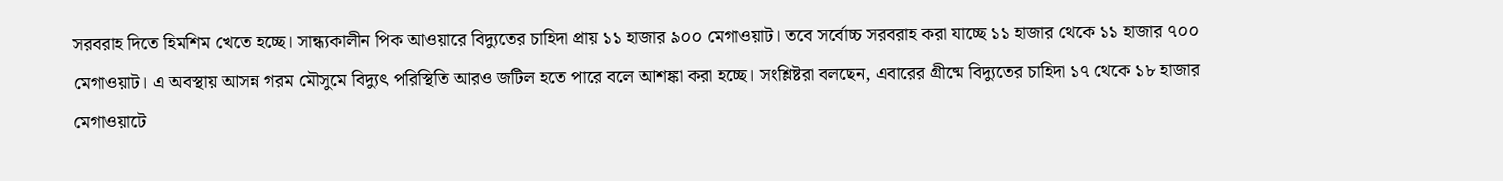সরবরাহ দিতে হিমশিম খেতে হচ্ছে। সান্ধ্যকালীন পিক আওয়ারে বিদ্যুতের চাহিদা প্রায় ১১ হাজার ৯০০ মেগাওয়াট। তবে সর্বোচ্চ সরবরাহ করা যাচ্ছে ১১ হাজার থেকে ১১ হাজার ৭০০ মেগাওয়াট। এ অবস্থায় আসন্ন গরম মৌসুমে বিদ্যুৎ পরিস্থিতি আরও জটিল হতে পারে বলে আশঙ্কা করা হচ্ছে। সংশ্লিষ্টরা বলছেন, এবারের গ্রীষ্মে বিদ্যুতের চাহিদা ১৭ থেকে ১৮ হাজার মেগাওয়াটে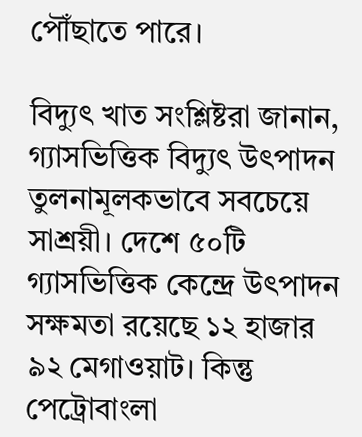পৌঁছাতে পারে।

বিদ্যুৎ খাত সংশ্লিষ্টরা জানান, গ্যাসভিত্তিক বিদ্যুৎ উৎপাদন তুলনামূলকভাবে সবচেয়ে সাশ্রয়ী। দেশে ৫০টি গ্যাসভিত্তিক কেন্দ্রে উৎপাদন সক্ষমতা রয়েছে ১২ হাজার ৯২ মেগাওয়াট। কিন্তু পেট্রোবাংলা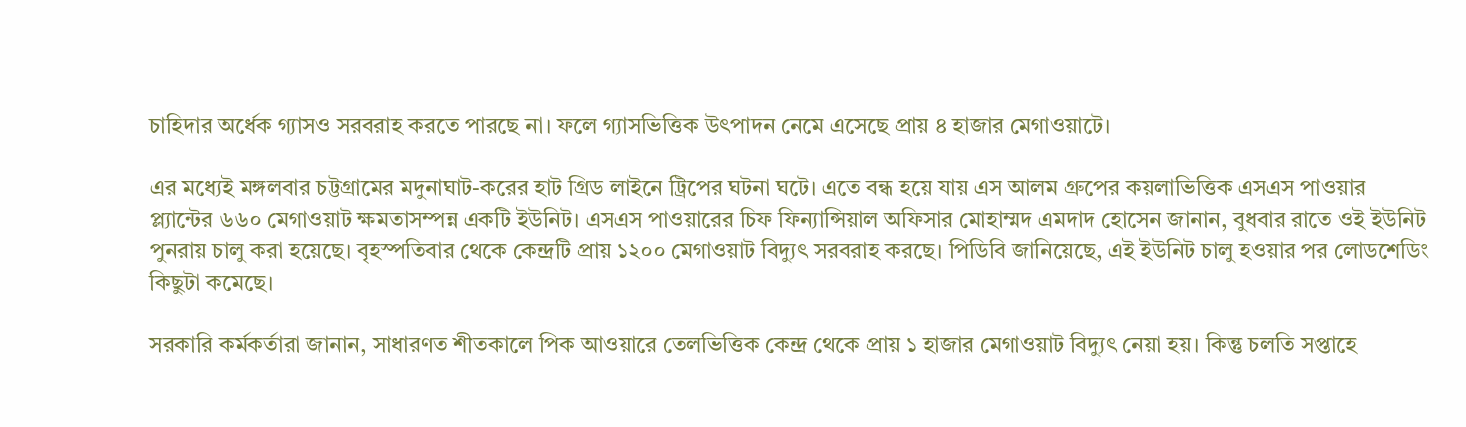চাহিদার অর্ধেক গ্যাসও সরবরাহ করতে পারছে না। ফলে গ্যাসভিত্তিক উৎপাদন নেমে এসেছে প্রায় ৪ হাজার মেগাওয়াটে।

এর মধ্যেই মঙ্গলবার চট্টগ্রামের মদুনাঘাট-করের হাট গ্রিড লাইনে ট্রিপের ঘটনা ঘটে। এতে বন্ধ হয়ে যায় এস আলম গ্রুপের কয়লাভিত্তিক এসএস পাওয়ার প্ল্যান্টের ৬৬০ মেগাওয়াট ক্ষমতাসম্পন্ন একটি ইউনিট। এসএস পাওয়ারের চিফ ফিন্যান্সিয়াল অফিসার মোহাম্মদ এমদাদ হোসেন জানান, বুধবার রাতে ওই ইউনিট পুনরায় চালু করা হয়েছে। বৃহস্পতিবার থেকে কেন্দ্রটি প্রায় ১২০০ মেগাওয়াট বিদ্যুৎ সরবরাহ করছে। পিডিবি জানিয়েছে, এই ইউনিট চালু হওয়ার পর লোডশেডিং কিছুটা কমেছে।

সরকারি কর্মকর্তারা জানান, সাধারণত শীতকালে পিক আওয়ারে তেলভিত্তিক কেন্দ্র থেকে প্রায় ১ হাজার মেগাওয়াট বিদ্যুৎ নেয়া হয়। কিন্তু চলতি সপ্তাহে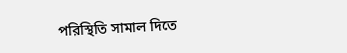পরিস্থিতি সামাল দিতে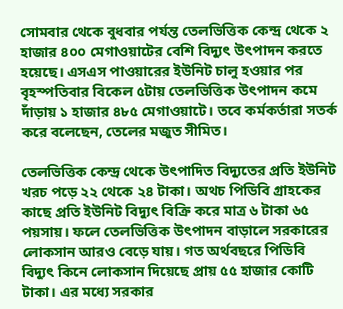সোমবার থেকে বুধবার পর্যন্ত তেলভিত্তিক কেন্দ্র থেকে ২ হাজার ৪০০ মেগাওয়াটের বেশি বিদ্যুৎ উৎপাদন করতে হয়েছে। এসএস পাওয়ারের ইউনিট চালু হওয়ার পর বৃহস্পতিবার বিকেল ৫টায় তেলভিত্তিক উৎপাদন কমে দাঁড়ায় ১ হাজার ৪৮৫ মেগাওয়াটে। তবে কর্মকর্তারা সতর্ক করে বলেছেন, তেলের মজুত সীমিত।

তেলভিত্তিক কেন্দ্র থেকে উৎপাদিত বিদ্যুতের প্রতি ইউনিট খরচ পড়ে ২২ থেকে ২৪ টাকা। অথচ পিডিবি গ্রাহকের কাছে প্রতি ইউনিট বিদ্যুৎ বিক্রি করে মাত্র ৬ টাকা ৬৫ পয়সায়। ফলে তেলভিত্তিক উৎপাদন বাড়ালে সরকারের লোকসান আরও বেড়ে যায়। গত অর্থবছরে পিডিবি বিদ্যুৎ কিনে লোকসান দিয়েছে প্রায় ৫৫ হাজার কোটি টাকা। এর মধ্যে সরকার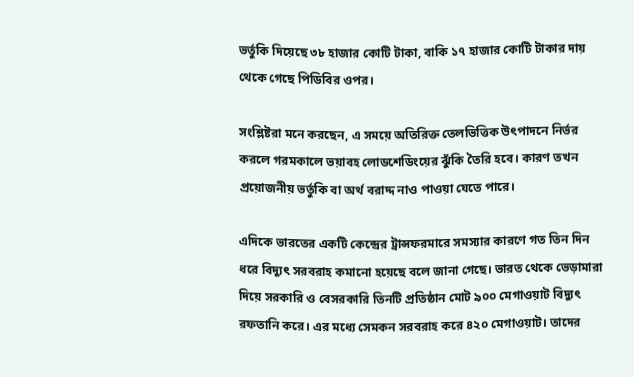ভর্তুকি দিয়েছে ৩৮ হাজার কোটি টাকা, বাকি ১৭ হাজার কোটি টাকার দায় থেকে গেছে পিডিবির ওপর।

সংশ্লিষ্টরা মনে করছেন, এ সময়ে অতিরিক্ত তেলভিত্তিক উৎপাদনে নির্ভর করলে গরমকালে ভয়াবহ লোডশেডিংয়ের ঝুঁকি তৈরি হবে। কারণ তখন প্রয়োজনীয় ভর্তুকি বা অর্থ বরাদ্দ নাও পাওয়া যেতে পারে।

এদিকে ভারতের একটি কেন্দ্রের ট্রান্সফরমারে সমস্যার কারণে গত তিন দিন ধরে বিদ্যুৎ সরবরাহ কমানো হয়েছে বলে জানা গেছে। ভারত থেকে ভেড়ামারা দিয়ে সরকারি ও বেসরকারি তিনটি প্রতিষ্ঠান মোট ৯০০ মেগাওয়াট বিদ্যুৎ রফতানি করে। এর মধ্যে সেমকন সরবরাহ করে ৪২০ মেগাওয়াট। তাদের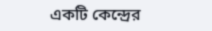একটি কেন্দ্রের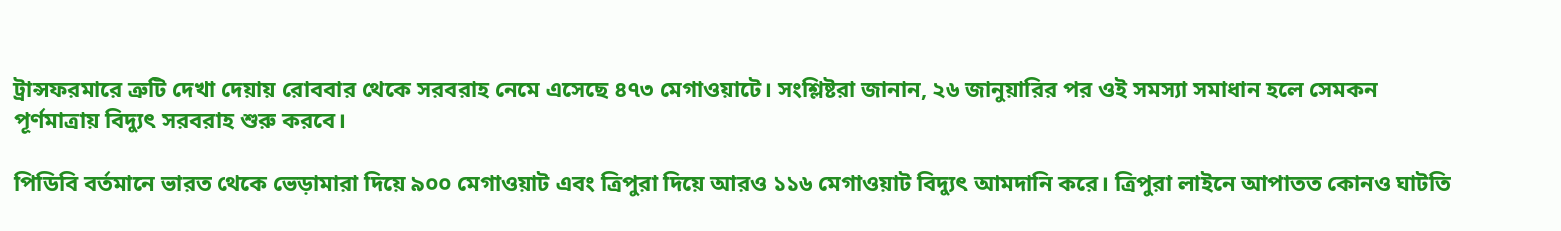ট্রান্সফরমারে ত্রুটি দেখা দেয়ায় রোববার থেকে সরবরাহ নেমে এসেছে ৪৭৩ মেগাওয়াটে। সংশ্লিষ্টরা জানান, ২৬ জানুয়ারির পর ওই সমস্যা সমাধান হলে সেমকন পূর্ণমাত্রায় বিদ্যুৎ সরবরাহ শুরু করবে।

পিডিবি বর্তমানে ভারত থেকে ভেড়ামারা দিয়ে ৯০০ মেগাওয়াট এবং ত্রিপুরা দিয়ে আরও ১১৬ মেগাওয়াট বিদ্যুৎ আমদানি করে। ত্রিপুরা লাইনে আপাতত কোনও ঘাটতি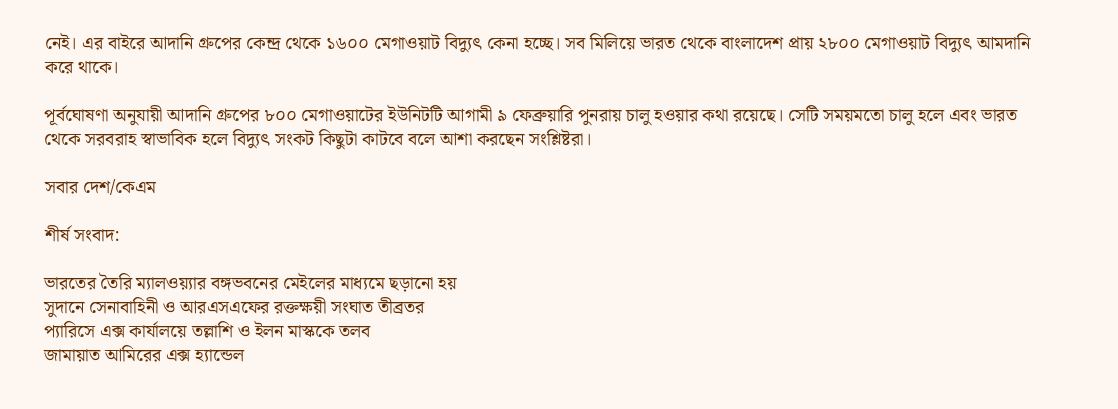নেই। এর বাইরে আদানি গ্রুপের কেন্দ্র থেকে ১৬০০ মেগাওয়াট বিদ্যুৎ কেনা হচ্ছে। সব মিলিয়ে ভারত থেকে বাংলাদেশ প্রায় ২৮০০ মেগাওয়াট বিদ্যুৎ আমদানি করে থাকে।

পূর্বঘোষণা অনুযায়ী আদানি গ্রুপের ৮০০ মেগাওয়াটের ইউনিটটি আগামী ৯ ফেব্রুয়ারি পুনরায় চালু হওয়ার কথা রয়েছে। সেটি সময়মতো চালু হলে এবং ভারত থেকে সরবরাহ স্বাভাবিক হলে বিদ্যুৎ সংকট কিছুটা কাটবে বলে আশা করছেন সংশ্লিষ্টরা।

সবার দেশ/কেএম

শীর্ষ সংবাদ:

ভারতের তৈরি ম্যালওয়্যার বঙ্গভবনের মেইলের মাধ্যমে ছড়ানো হয়
সুদানে সেনাবাহিনী ও আরএসএফের রক্তক্ষয়ী সংঘাত তীব্রতর
প্যারিসে এক্স কার্যালয়ে তল্লাশি ও ইলন মাস্ককে তলব
জামায়াত আমিরের এক্স হ্যান্ডেল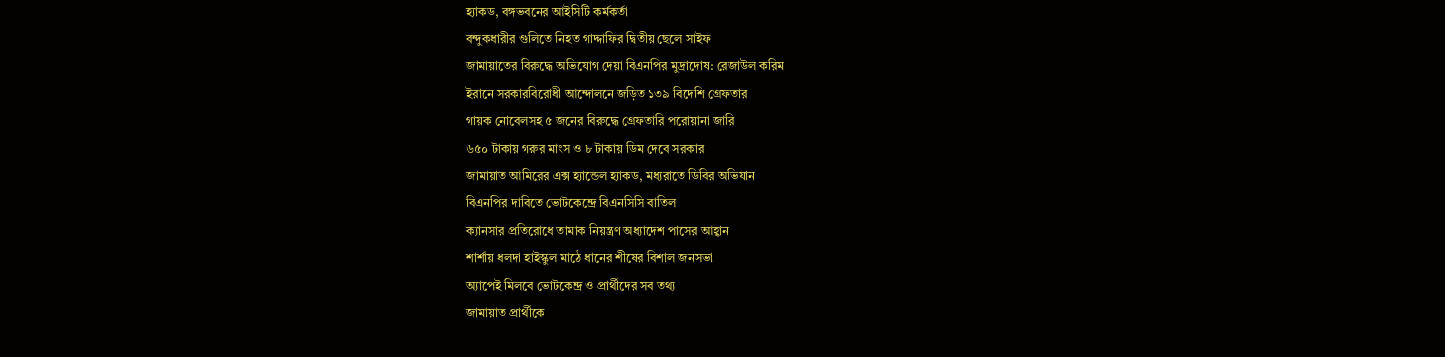হ্যাকড, বঙ্গভবনের আইসিটি কর্মকর্তা
বন্দুকধারীর গুলিতে নিহত গাদ্দাফির দ্বিতীয় ছেলে সাইফ
জামায়াতের বিরুদ্ধে অভিযোগ দেয়া বিএনপির মুদ্রাদোষ: রেজাউল করিম
ইরানে সরকারবিরোধী আন্দোলনে জড়িত ১৩৯ বিদেশি গ্রেফতার
গায়ক নোবেলসহ ৫ জনের বিরুদ্ধে গ্রেফতারি পরোয়ানা জারি
৬৫০ টাকায় গরুর মাংস ও ৮ টাকায় ডিম দেবে সরকার
জামায়াত আমিরের এক্স হ্যান্ডেল হ্যাকড, মধ্যরাতে ডিবির অভিযান
বিএনপির দাবিতে ভোটকেন্দ্রে বিএনসিসি বাতিল
ক্যানসার প্রতিরোধে তামাক নিয়ন্ত্রণ অধ্যাদেশ পাসের আহ্বান
শার্শায় ধলদা হাইস্কুল মাঠে ধানের শীষের বিশাল জনসভা
অ্যাপেই মিলবে ভোটকেন্দ্র ও প্রার্থীদের সব তথ্য
জামায়াত প্রার্থীকে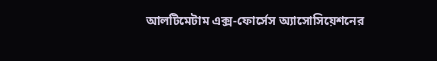আলটিমেটাম এক্স-ফোর্সেস অ্যাসোসিয়েশনের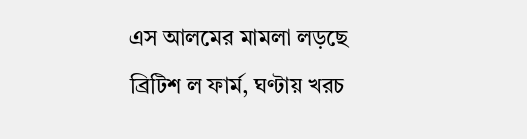এস আলমের মামলা লড়ছে ব্রিটিশ ল ফার্ম, ঘণ্টায় খরচ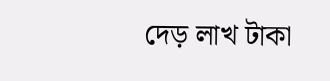দেড় লাখ টাকা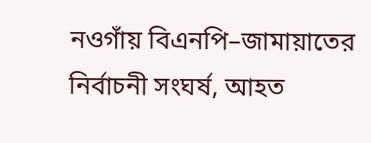নওগাঁয় বিএনপি–জামায়াতের নির্বাচনী সংঘর্ষ, আহত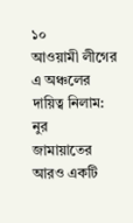১০
আওয়ামী লীগের এ অঞ্চলের দায়িত্ব নিলাম: নুর
জামায়াতের আরও একটি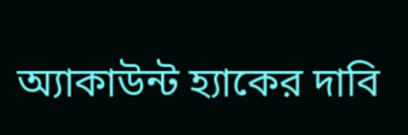অ্যাকাউন্ট হ্যাকের দাবি